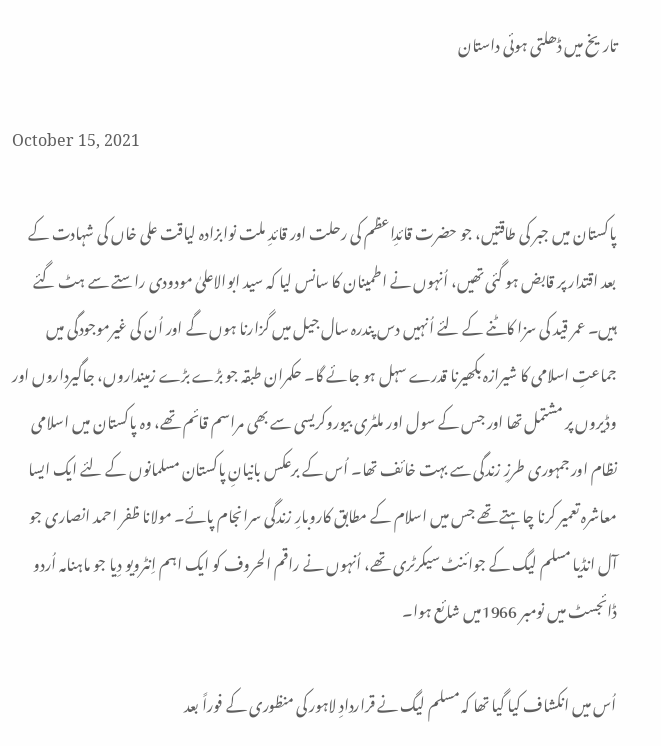تاریخ میں ڈھلتی ہوئی داستان

October 15, 2021

پاکستان میں جبر کی طاقتیں، جو حضرت قائدِاعظم کی رحلت اور قائدِ ملت نوابزادہ لیاقت علی خاں کی شہادت کے بعد اقتدار پر قابض ہو گئی تھیں، اُنہوں نے اطمینان کا سانس لیا کہ سید ابوالاعلیٰ مودودی راستے سے ہٹ گئے ہیں۔ عمر قید کی سزا کاٹنے کے لئے اُنہیں دس پندرہ سال جیل میں گزارنا ہوں گے اور اُن کی غیرموجودگی میں جماعتِ اسلامی کا شیرازہ بکھیرنا قدرے سہل ہو جائے گا۔ حکمران طبقہ جو بڑے بڑے زمینداروں، جاگیرداروں اور وڈیروں پر مشتمل تھا اور جس کے سول اور ملٹری بیوروکریسی سے بھی مراسم قائم تھے، وہ پاکستان میں اسلامی نظام اور جمہوری طرزِ زندگی سے بہت خائف تھا۔ اُس کے برعکس بانیانِ پاکستان مسلمانوں کے لئے ایک ایسا معاشرہ تعمیر کرنا چاہتے تھے جس میں اسلام کے مطابق کاروبارِ زندگی سرانجام پائے۔ مولانا ظفر احمد انصاری جو آل انڈیا مسلم لیگ کے جوائنٹ سیکرٹری تھے، اُنہوں نے راقم الحروف کو ایک اہم اِنٹرویو دِیا جو ماہنامہ اُردو ڈائجسٹ میں نومبر 1966میں شائع ہوا۔

اُس میں انکشاف کیا گیا تھا کہ مسلم لیگ نے قراردادِ لاہور کی منظوری کے فوراً بعد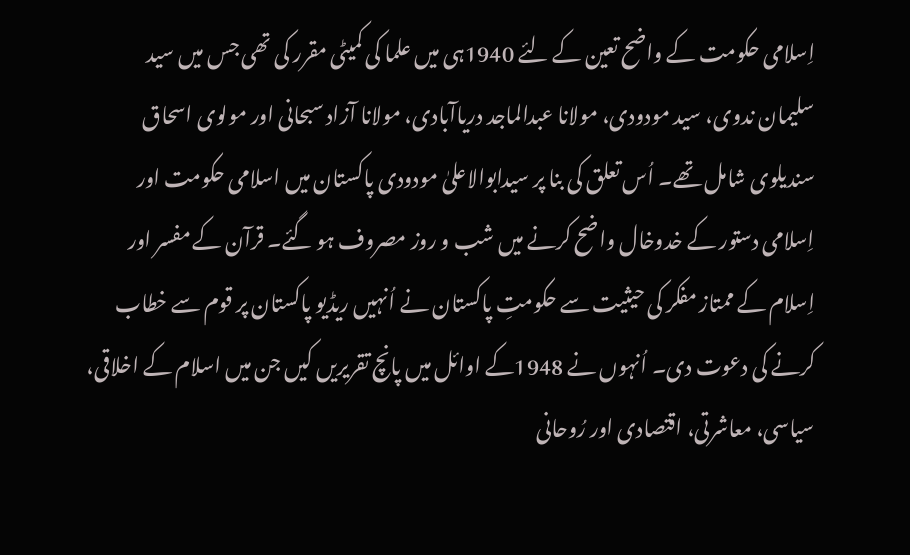اِسلامی حکومت کے واضح تعین کے لئے 1940ہی میں علما کی کمیٹی مقرر کی تھی جس میں سید سلیمان ندوی، سید مودودی، مولانا عبدالماجد دریاآبادی، مولانا آزاد سبحانی اور مولوی اسحاق سندیلوی شامل تھے۔ اُس تعلق کی بنا پر سیدابوالاعلیٰ مودودی پاکستان میں اسلامی حکومت اور اِسلامی دستور کے خدوخال واضح کرنے میں شب و روز مصروف ہو گئے۔ قرآن کے مفسر اور اِسلام کے ممتاز مفکر کی حیثیت سے حکومتِ پاکستان نے اُنہیں ریڈیو پاکستان پر قوم سے خطاب کرنے کی دعوت دی۔ اُنہوں نے 1948کے اوائل میں پانچ تقریریں کیں جن میں اسلام کے اخلاقی، سیاسی، معاشرتی، اقتصادی اور رُوحانی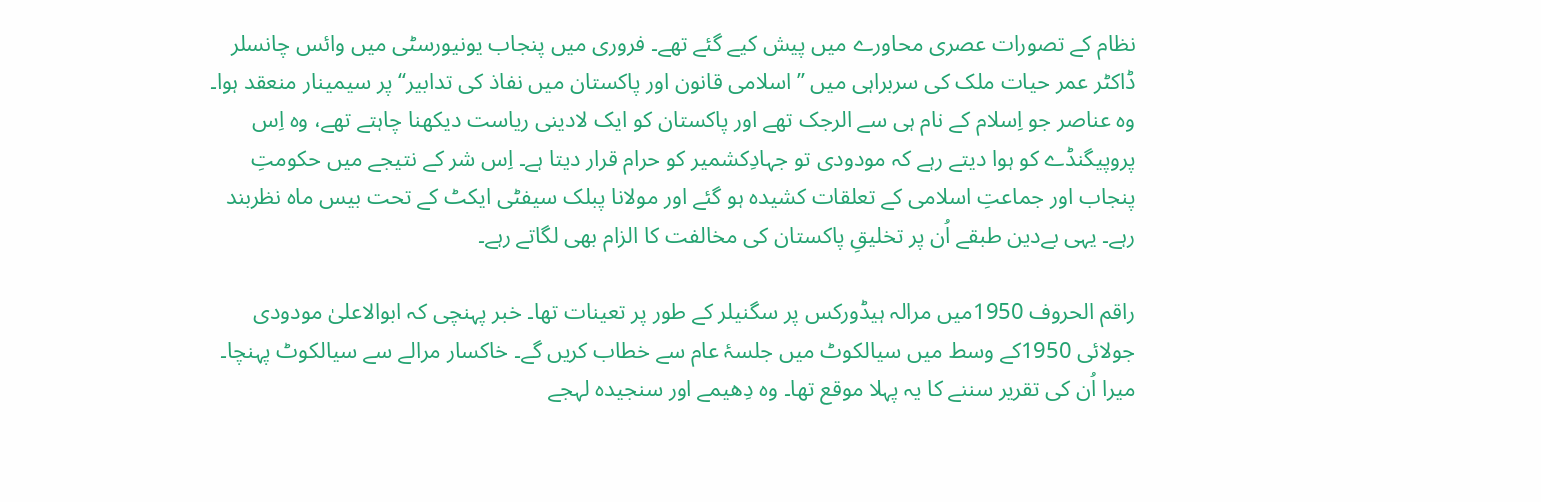نظام کے تصورات عصری محاورے میں پیش کیے گئے تھے۔ فروری میں پنجاب یونیورسٹی میں وائس چانسلر ڈاکٹر عمر حیات ملک کی سربراہی میں ’’اسلامی قانون اور پاکستان میں نفاذ کی تدابیر‘‘ پر سیمینار منعقد ہوا۔ وہ عناصر جو اِسلام کے نام ہی سے الرجک تھے اور پاکستان کو ایک لادینی ریاست دیکھنا چاہتے تھے، وہ اِس پروپیگنڈے کو ہوا دیتے رہے کہ مودودی تو جہادِکشمیر کو حرام قرار دیتا ہے۔ اِس شر کے نتیجے میں حکومتِ پنجاب اور جماعتِ اسلامی کے تعلقات کشیدہ ہو گئے اور مولانا پبلک سیفٹی ایکٹ کے تحت بیس ماہ نظربند رہے۔ یہی بےدین طبقے اُن پر تخلیقِ پاکستان کی مخالفت کا الزام بھی لگاتے رہے۔

راقم الحروف 1950میں مرالہ ہیڈورکس پر سگنیلر کے طور پر تعینات تھا۔ خبر پہنچی کہ ابوالاعلیٰ مودودی جولائی 1950کے وسط میں سیالکوٹ میں جلسۂ عام سے خطاب کریں گے۔ خاکسار مرالے سے سیالکوٹ پہنچا۔ میرا اُن کی تقریر سننے کا یہ پہلا موقع تھا۔ وہ دِھیمے اور سنجیدہ لہجے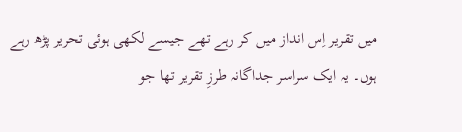میں تقریر اِس انداز میں کر رہے تھے جیسے لکھی ہوئی تحریر پڑھ رہے ہوں۔ یہ ایک سراسر جداگانہ طرزِ تقریر تھا جو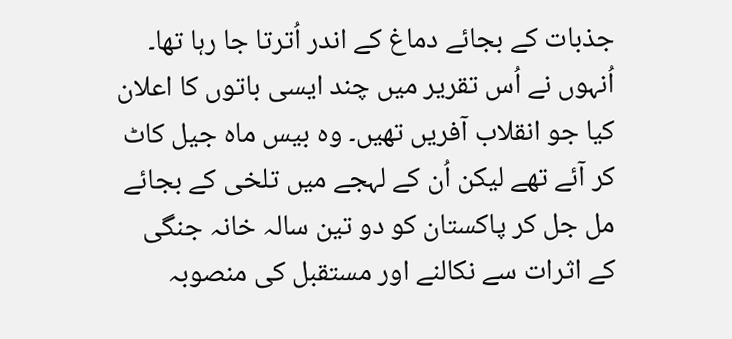جذبات کے بجائے دماغ کے اندر اُترتا جا رہا تھا۔ اُنہوں نے اُس تقریر میں چند ایسی باتوں کا اعلان کیا جو انقلاب آفریں تھیں۔ وہ بیس ماہ جیل کاٹ کر آئے تھے لیکن اُن کے لہجے میں تلخی کے بجائے مل جل کر پاکستان کو دو تین سالہ خانہ جنگی کے اثرات سے نکالنے اور مستقبل کی منصوبہ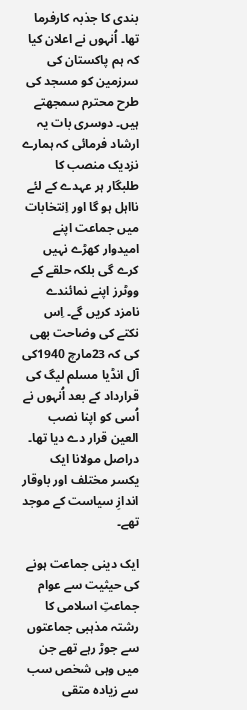بندی کا جذبہ کارفرما تھا۔ اُنہوں نے اعلان کیا کہ ہم پاکستان کی سرزمین کو مسجد کی طرح محترم سمجھتے ہیں۔ دوسری بات یہ ارشاد فرمائی کہ ہمارے نزدیک منصب کا طلبگار ہر عہدے کے لئے نااہل ہو گا اور اِنتخابات میں جماعت اپنے امیدوار کھڑے نہیں کرے گی بلکہ حلقے کے ووٹرز اپنے نمائندے نامزد کریں گے۔ اِس نکتے کی وضاحت بھی کی کہ 23مارچ 1940کی آل انڈیا مسلم لیگ کی قرارداد کے بعد اُنہوں نے اُسی کو اپنا نصب العین قرار دے دیا تھا۔ دراصل مولانا ایک یکسر مختلف اور باوقار اندازِ سیاست کے موجد تھے۔

ایک دینی جماعت ہونے کی حیثیت سے عوام جماعتِ اسلامی کا رشتہ مذہبی جماعتوں سے جوڑ رہے تھے جن میں وہی شخص سب سے زیادہ متقی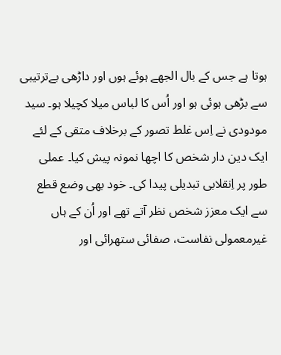ہوتا ہے جس کے بال الجھے ہوئے ہوں اور داڑھی بےترتیبی سے بڑھی ہوئی ہو اور اُس کا لباس میلا کچیلا ہو۔ سید مودودی نے اِس غلط تصور کے برخلاف متقی کے لئے ایک دین دار شخص کا اچھا نمونہ پیش کیا۔ عملی طور پر اِنقلابی تبدیلی پیدا کی۔ خود بھی وضع قطع سے ایک معزز شخص نظر آتے تھے اور اُن کے ہاں غیرمعمولی نفاست، صفائی ستھرائی اور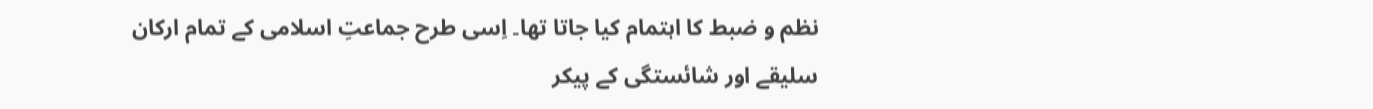نظم و ضبط کا اہتمام کیا جاتا تھا۔ اِسی طرح جماعتِ اسلامی کے تمام ارکان سلیقے اور شائستگی کے پیکر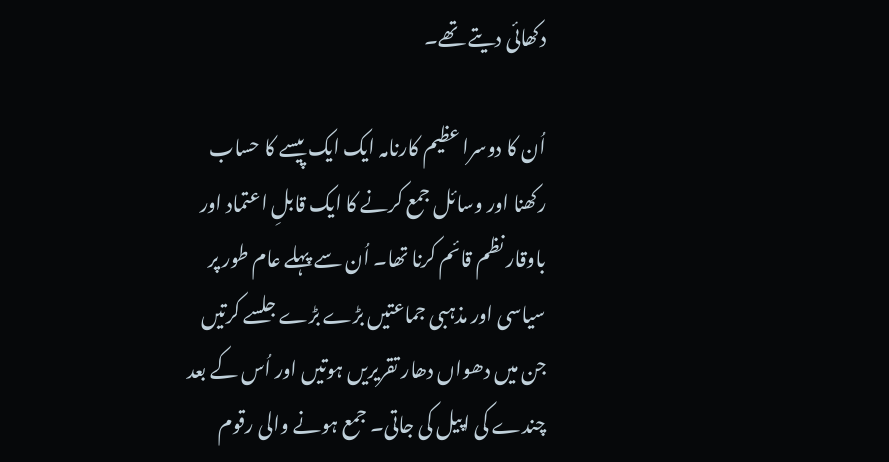دکھائی دیتے تھے۔

اُن کا دوسرا عظیم کارنامہ ایک ایک پیسے کا حساب رکھنا اور وسائل جمع کرنے کا ایک قابلِ اعتماد اور باوقار نظم قائم کرنا تھا۔ اُن سے پہلے عام طور پر سیاسی اور مذہبی جماعتیں بڑے بڑے جلسے کرتیں جن میں دھواں دھار تقریریں ہوتیں اور اُس کے بعد چندے کی اپیل کی جاتی۔ جمع ہونے والی رقوم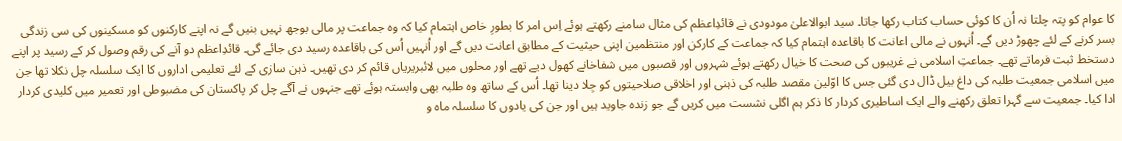کا عوام کو پتہ چلتا نہ اُن کا کوئی حساب کتاب رکھا جاتا۔ سید ابوالاعلیٰ مودودی نے قائدِاعظم کی مثال سامنے رکھتے ہوئے اِس امر کا بطورِ خاص اہتمام کیا کہ وہ جماعت پر مالی بوجھ نہیں بنیں گے نہ اپنے کارکنوں کو مسکینوں کی سی زندگی بسر کرنے کے لئے چھوڑ دیں گے۔ اُنہوں نے مالی اعانت کا باقاعدہ اہتمام کیا کہ جماعت کے کارکن اور منتظمین اپنی حیثیت کے مطابق اعانت دیں گے اور اُنہیں اُس کی باقاعدہ رسید دی جائے گی۔ قائدِاعظم دو آنے کی رقم وصول کر کے رسید پر اپنے دستخط ثبت فرماتے تھے۔ جماعتِ اسلامی نے غریبوں کی صحت کا خیال رکھتے ہوئے شہروں اور قصبوں میں شفاخانے کھول دیے تھے اور محلوں میں لائبریریاں قائم کر دی تھیں۔ ذہن سازی کے لئے تعلیمی اداروں کا ایک سلسلہ چل نکلا تھا جن میں اسلامی جمعیت طلبہ کی داغ بیل ڈال دی گئی جس کا اوّلین مقصد طلبہ کی ذہنی اور اخلاقی صلاحیتوں کو جِلا دینا تھا۔ اُس کے ساتھ وہ طلبہ بھی وابستہ ہوئے تھے جنہوں نے آگے چل کر پاکستان کی مضبوطی اور تعمیر میں کلیدی کردار ادا کیا۔ جمعیت سے گہرا تعلق رکھنے والے ایک اساطیری کردار کا ذکر ہم اگلی نشست میں کریں گے جو زندہ جاوید ہیں اور جن کی یادوں کا سلسلہ ماہ و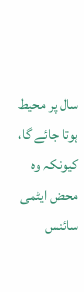سال پر محیط ہوتا جائے گا، کیونکہ وہ محض ایٹمی سائنس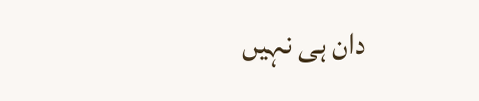دان ہی نہیں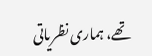تھے، ہماری نظریاتی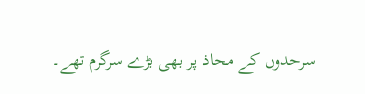سرحدوں کے محاذ پر بھی بڑے سرگرم تھے۔